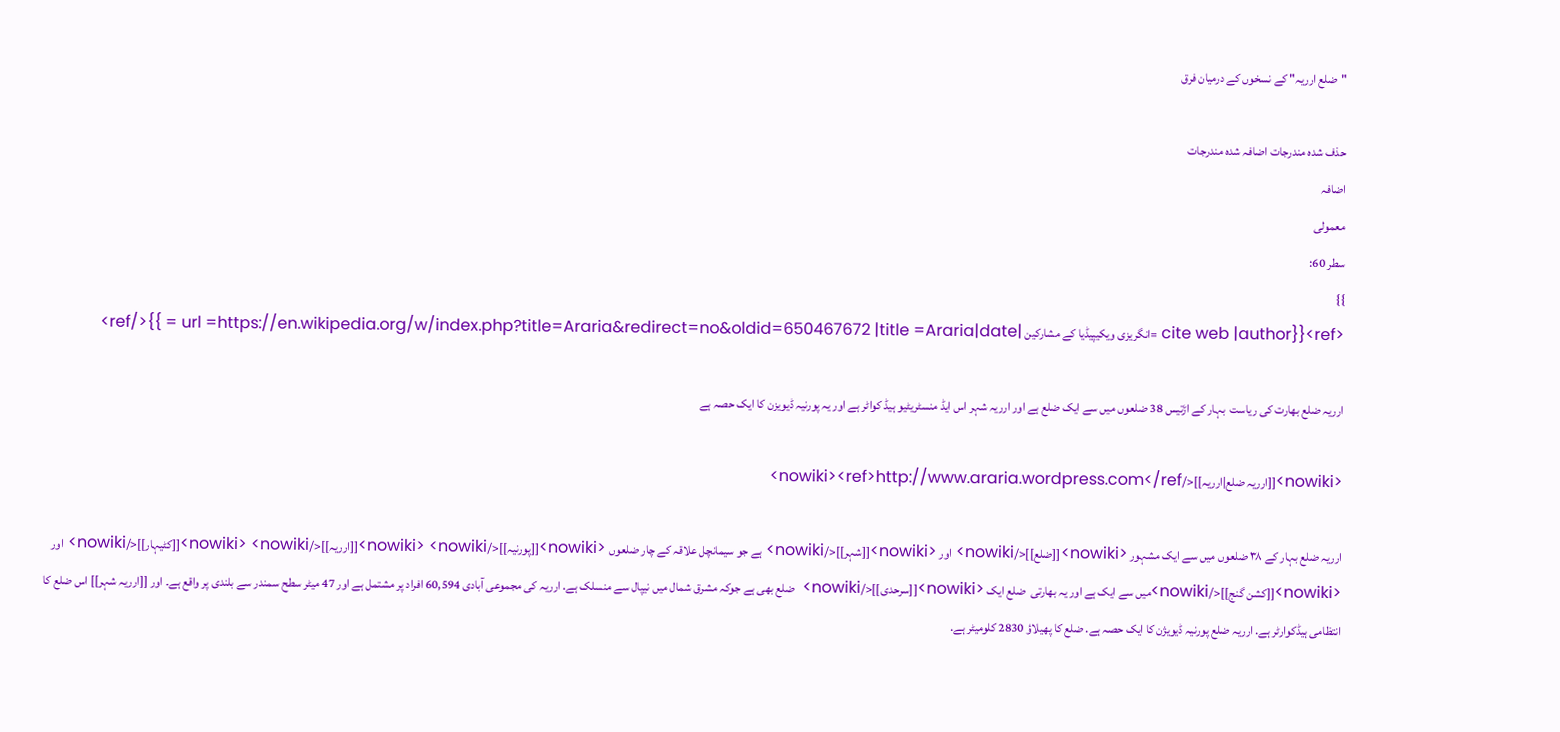"ضلع ارریہ" کے نسخوں کے درمیان فرق

حذف شدہ مندرجات اضافہ شدہ مندرجات
اضافہ
معمولی
سطر 60:
}}
<ref>{{cite web |author =انگریزی ویکیپیڈیا کے مشارکین |url =https://en.wikipedia.org/w/index.php?title=Araria&redirect=no&oldid=650467672 |title =Araria|date = }}</ref>

ارریہ ضلع بھارت کی ریاست  بہار کے اڑتیس 38 ضلعوں میں سے ایک ضلع ہے اور ارریہ شہر اس ایڈ منسٹریٹیو ہیڈ کواٹر ہے اور یہ پورنیہ ڈیویزن کا ایک حصہ ہے

<nowiki>[[ارریہ ضلع|ارریہ]]</nowiki><ref>http://www.araria.wordpress.com</ref>

ارریہ ضلع بہار کے ۳۸ ضلعوں میں سے ایک مشہور <nowiki>[[ضلع]]</nowiki> اور <nowiki>[[شہر]]</nowiki> ہے جو سیمانچل علاقہ کے چار ضلعوں <nowiki>[[پورنیہ]]</nowiki> <nowiki>[[ارریہ]]</nowiki> <nowiki>[[کٹیہار]]</nowiki> اور <nowiki>[[کشن گنج]]</nowiki>میں سے ایک ہے اور یہ بھارتی  ضلع ایک <nowiki>[[سرحدی]]</nowiki>  ضلع بھی ہے جوکہ مشرق شمال میں نیپال سے منسلک ہے. ارریہ کی مجموعی آبادی 60,594 افراد پر مشتمل ہے اور 47 میٹر سطح سمندر سے بلندی پر واقع ہے۔ اور [[ارریہ شہر]] اس ضلع کا انتظامی ہیڈکوارٹر ہے. ارریہ ضلع پورنیہ ڈیویژن کا ایک حصہ ہے. ضلع کا پھیلاؤ 2830 کلومیٹر ہے.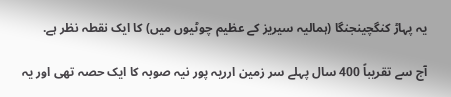یہ پہاڑ کنگچینجنگا (ہمالیہ سیریز کے عظیم چوٹیوں میں) کا ایک نقطہ نظر ہے.

آج سے تقریباً 400 سال پہلے سر زمین ارریہ پور نیہ صوبہ کا ایک حصہ تھی اور یہ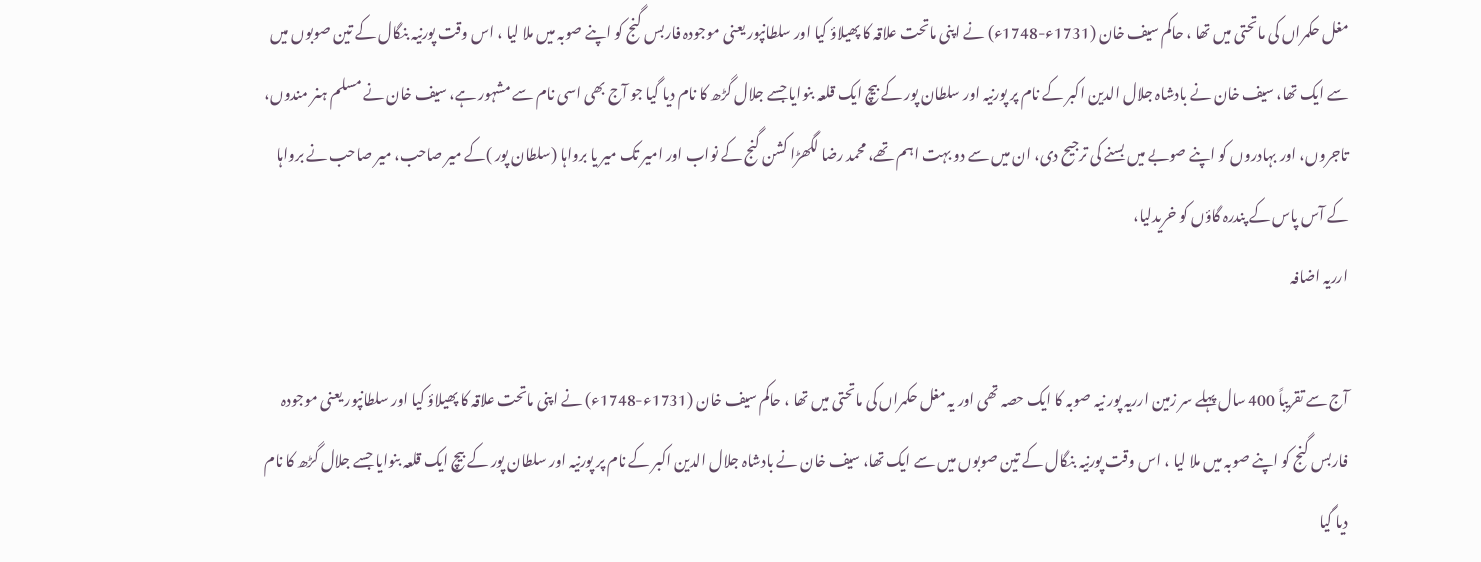مغل حکمراں کی ماتحتی میں تھا ، حاکم سیف خان (1731ء-1748ء) نے اپنی ماتحت علاقہ کا پھیلاؤ کیا اور سلطانپور یعنی موجودہ فاربس گنج کو اپنے صوبہ میں ملا لیا ، اس وقت پورنیہ بنگال کے تین صوبوں میں سے ایک تھا، سیف خان نے بادشاہ جلال الدین اکبر کے نام پر پورنیہ اور سلطان پور کے بیچ ایک قلعہ بنوایا جسے جلال گڑھ کا نام دیا گیا جو آج بھی اسی نام سے مشہور ہے، سیف خان نے مسلم ہنر مندوں، تاجروں، اور بہادروں کو اپنے صوبے میں بسنے کی ترجیح دی، ان میں سے دو بہت اہم تھے، محمد رضا لگھڑا کشن گنج کے نواب اور امیر تک میر یا برواہا (سلطان پور )کے میر صاحب، میر صاحب نے برواہا کے آس پاس کے پندرہ گاؤں کو خریدلیا،
ارریہ اضافہ

آج سے تقریباً 400 سال پہلے سر زمین ارریہ پور نیہ صوبہ کا ایک حصہ تھی اور یہ مغل حکمراں کی ماتحتی میں تھا ، حاکم سیف خان (1731ء-1748ء) نے اپنی ماتحت علاقہ کا پھیلاؤ کیا اور سلطانپور یعنی موجودہ فاربس گنج کو اپنے صوبہ میں ملا لیا ، اس وقت پورنیہ بنگال کے تین صوبوں میں سے ایک تھا، سیف خان نے بادشاہ جلال الدین اکبر کے نام پر پورنیہ اور سلطان پور کے بیچ ایک قلعہ بنوایا جسے جلال گڑھ کا نام دیا گیا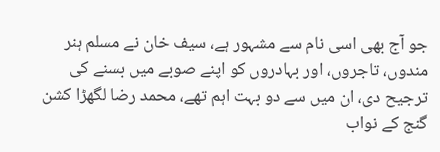جو آج بھی اسی نام سے مشہور ہے، سیف خان نے مسلم ہنر مندوں، تاجروں، اور بہادروں کو اپنے صوبے میں بسنے کی ترجیح دی، ان میں سے دو بہت اہم تھے، محمد رضا لگھڑا کشن گنج کے نواب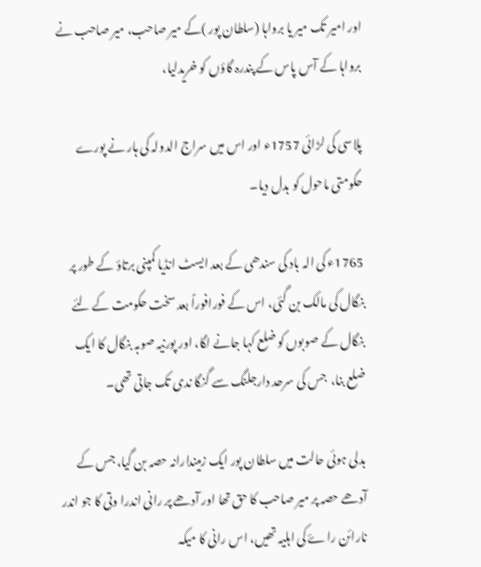اور امیر تک میر یا برواہا (سلطان پور )کے میر صاحب، میر صاحب نے برواہا کے آس پاس کے پندرہ گاؤں کو خریدلیا،

پلاسی کی لڑائی 1757ء اور اس میں سراج الدولہ کی ہار نے پورے حکومتی ماحول کو بدل دیا۔

1765ء کی الہ باد کی سندھی کے بعد ایسٹ انڈیا کمپنی برتاؤ کے طور پر بنگال کی مالک بن گئی، اس کے فورافوراً بعد سخت حکومت کے لئے بنگال کے صوبوں کو ضلع کہا جانے لگا، اور پورنیہ صوبہ بنگال کا ایک ضلع بنا،  جس کی سرحد دارجلنگ سے گنگا ندی تک جاتی تھی۔

بدلی ہوئی حالت میں سلطان پور ایک زمیندارانہ حصہ بن گیا، جس کے آدھے حصہ پر میر صاحب کا حق تھا اور آدھے پر رانی اندرا وتی کا جو اندر نارائن راۓ کی اہلیہ تھیں، اس رانی کا میکہ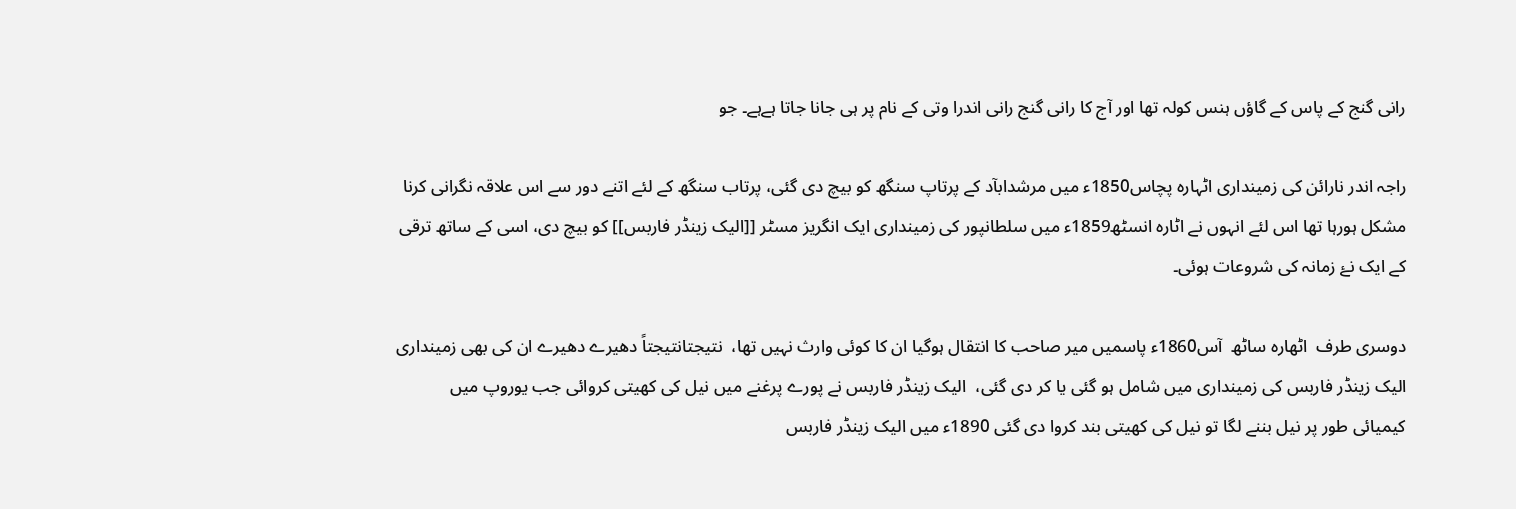رانی گنج کے پاس کے گاؤں ہنس کولہ تھا اور آج کا رانی گنج رانی اندرا وتی کے نام پر ہی جانا جاتا ہےہے۔ جو

راجہ اندر نارائن کی زمینداری اٹہارہ پچاس1850ء میں مرشدابآد کے پرتاپ سنگھ کو بیچ دی گئی، پرتاب سنگھ کے لئے اتنے دور سے اس علاقہ نگرانی کرنا مشکل ہورہا تھا اس لئے انہوں نے اٹارہ انسٹھ1859ء میں سلطانپور کی زمینداری ایک انگریز مسٹر [[الیک زینڈر فاربس]] کو بیچ دی، اسی کے ساتھ ترقی کے ایک نۓ زمانہ کی شروعات ہوئی۔

دوسری طرف  اٹھارہ ساٹھ  آس1860ء پاسمیں میر صاحب کا انتقال ہوگیا ان کا کوئی وارث نہیں تھا،  نتیجتانتیجتاً دھیرے دھیرے ان کی بھی زمینداری الیک زینڈر فاربس کی زمینداری میں شامل ہو گئی یا کر دی گئی،  الیک زینڈر فاربس نے پورے پرغنے میں نیل کی کھیتی کروائی جب یوروپ میں کیمیائی طور پر نیل بننے لگا تو نیل کی کھیتی بند کروا دی گئی 1890ء میں الیک زینڈر فاربس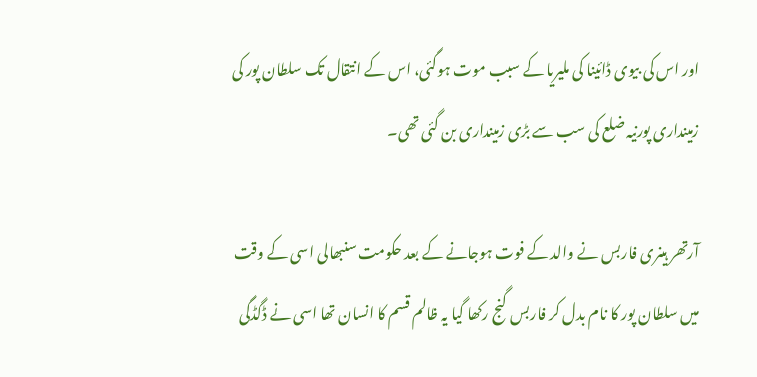اور اس کی بیوی ڈائینا کی ملیریا کے سبب موت ہوگئی، اس کے انتقال تک سلطان پور کی زمینداری پورنیہ ضلع کی سب سے بڑی زمینداری بن گئی تھی۔

آرتھر ہینری فاربس نے والد کے فوت ہوجانے کے بعد حکومت سنبھالی اسی کے وقت میں سلطان پور کا نام بدل کر فاربس گنج رکھا گیا یہ ظالم قسم کا انسان تھا اسی نے ڈگڈگی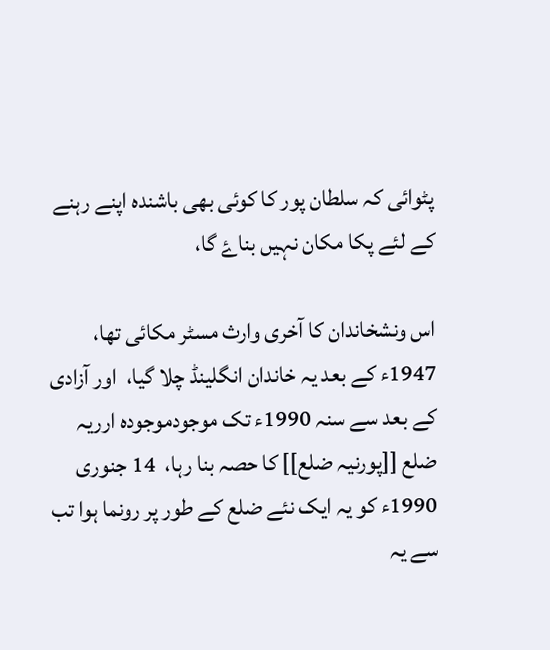پٹوائی کہ سلطان پور کا کوئی بھی باشندہ اپنے رہنے کے لئے پکا مکان نہیں بناۓ گا،

اس ونشخاندان کا آخری وارث مسٹر مکائی تھا،  1947ء کے بعد یہ خاندان انگلینڈ چلا گیا،  اور آزادی کے بعد سے سنہ 1990ء تک موجودموجودہ ارریہ ضلع [[پورنیہ ضلع]] کا حصہ بنا رہا،  14 جنوری 1990ء کو یہ ایک نئے ضلع کے طور پر رونما ہوا تب سے یہ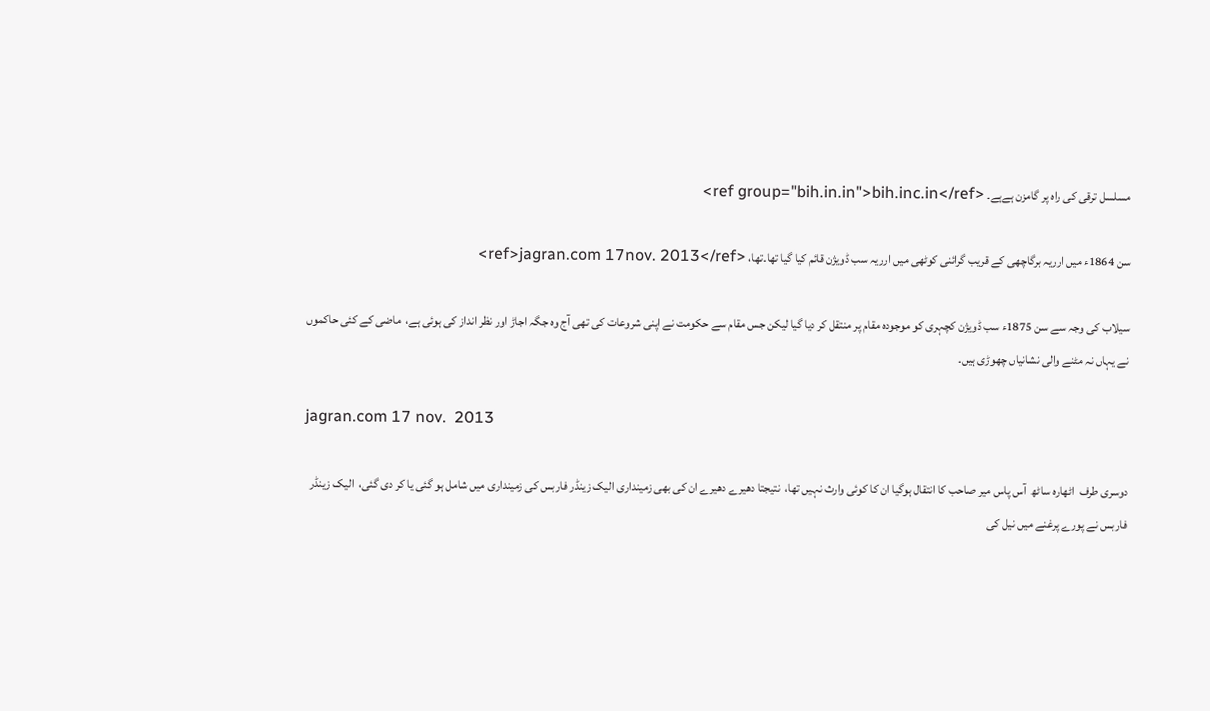مسلسل ترقی کی راہ پر گامزن ہےہے۔ <ref group="bih.in.in">bih.inc.in</ref>

سن 1864ء میں ارریہ برگاچھی کے قریب گرائنی کوٹھی میں ارریہ سب ڈویژن قائم کیا گیا تھا۔تھا، <ref>jagran.com 17nov. 2013</ref>

سیلاب کی وجہ سے سن 1875ء سب ڈویژن کچہری کو موجودہ مقام پر منتقل کر دیا گیا لیکن جس مقام سے حکومت نے اپنی شروعات کی تھی آج وہ جگہ اجاڑ اور نظر انداز کی ہوئی ہے،  ماضی کے کئی حاکموں نے یہاں نہ مٹنے والی نشانیاں چھوڑی ہیں۔

jagran.com 17 nov.  2013

دوسری طرف  اٹھارہ ساٹھ  آس پاس میر صاحب کا انتقال ہوگیا ان کا کوئی وارث نہیں تھا،  نتیجتا دھیرے دھیرے ان کی بھی زمینداری الیک زینڈر فاربس کی زمینداری میں شامل ہو گئی یا کر دی گئی،  الیک زینڈر فاربس نے پورے پرغنے میں نیل کی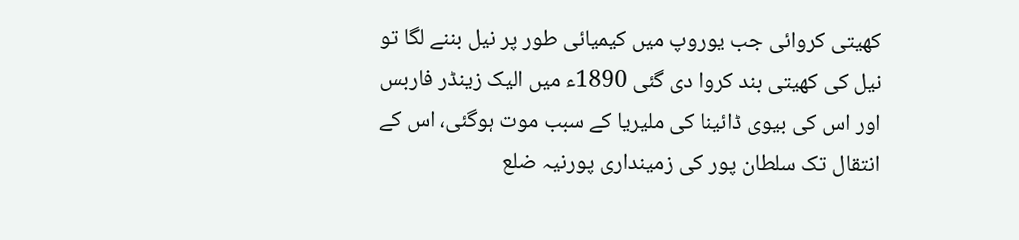کھیتی کروائی جب یوروپ میں کیمیائی طور پر نیل بننے لگا تو نیل کی کھیتی بند کروا دی گئی 1890ء میں الیک زینڈر فاربس اور اس کی بیوی ڈائینا کی ملیریا کے سبب موت ہوگئی، اس کے انتقال تک سلطان پور کی زمینداری پورنیہ ضلع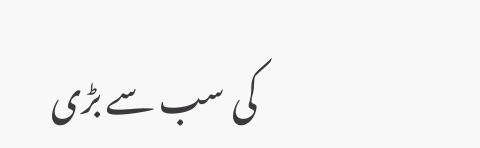کی سب سے بڑی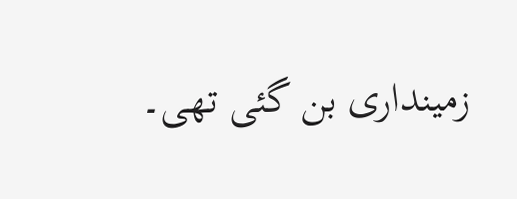زمینداری بن گئی تھی۔